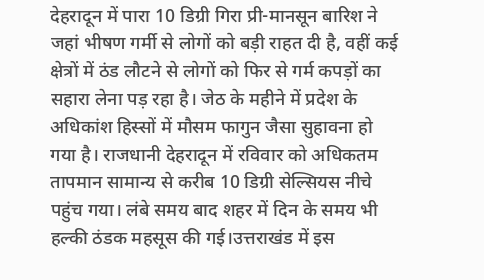देहरादून में पारा 10 डिग्री गिरा प्री-मानसून बारिश ने जहां भीषण गर्मी से लोगों को बड़ी राहत दी है, वहीं कई क्षेत्रों में ठंड लौटने से लोगों को फिर से गर्म कपड़ों का सहारा लेना पड़ रहा है। जेठ के महीने में प्रदेश के अधिकांश हिस्सों में मौसम फागुन जैसा सुहावना हो गया है। राजधानी देहरादून में रविवार को अधिकतम तापमान सामान्य से करीब 10 डिग्री सेल्सियस नीचे पहुंच गया। लंबे समय बाद शहर में दिन के समय भी हल्की ठंडक महसूस की गई।उत्तराखंड में इस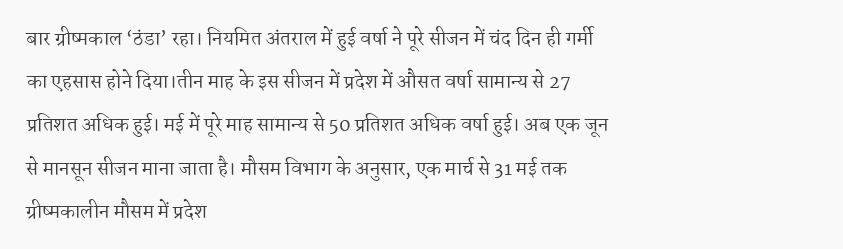बार ग्रीष्मकाल ‘ठंडा’ रहा। नियमित अंतराल में हुई वर्षा ने पूरे सीजन में चंद दिन ही गर्मी का एहसास होने दिया।तीन माह के इस सीजन में प्रदेश में औसत वर्षा सामान्य से 27 प्रतिशत अधिक हुई। मई में पूरे माह सामान्य से 50 प्रतिशत अधिक वर्षा हुई। अब एक जून से मानसून सीजन माना जाता है। मौसम विभाग के अनुसार, एक मार्च से 31 मई तक ग्रीष्मकालीन मौसम में प्रदेश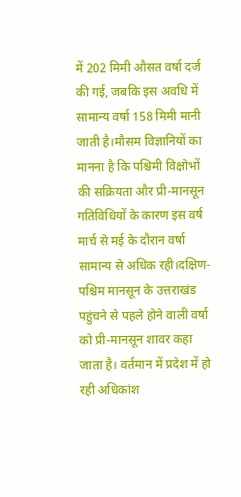में 202 मिमी औसत वर्षा दर्ज की गई, जबकि इस अवधि में सामान्य वर्षा 158 मिमी मानी जाती है।मौसम विज्ञानियों का मानना है कि पश्चिमी विक्षोभों की सक्रियता और प्री-मानसून गतिविधियों के कारण इस वर्ष मार्च से मई के दौरान वर्षा सामान्य से अधिक रही।दक्षिण-पश्चिम मानसून के उत्तराखंड पहुंचने से पहले होने वाली वर्षा को प्री-मानसून शावर कहा जाता है। वर्तमान में प्रदेश में हो रही अधिकांश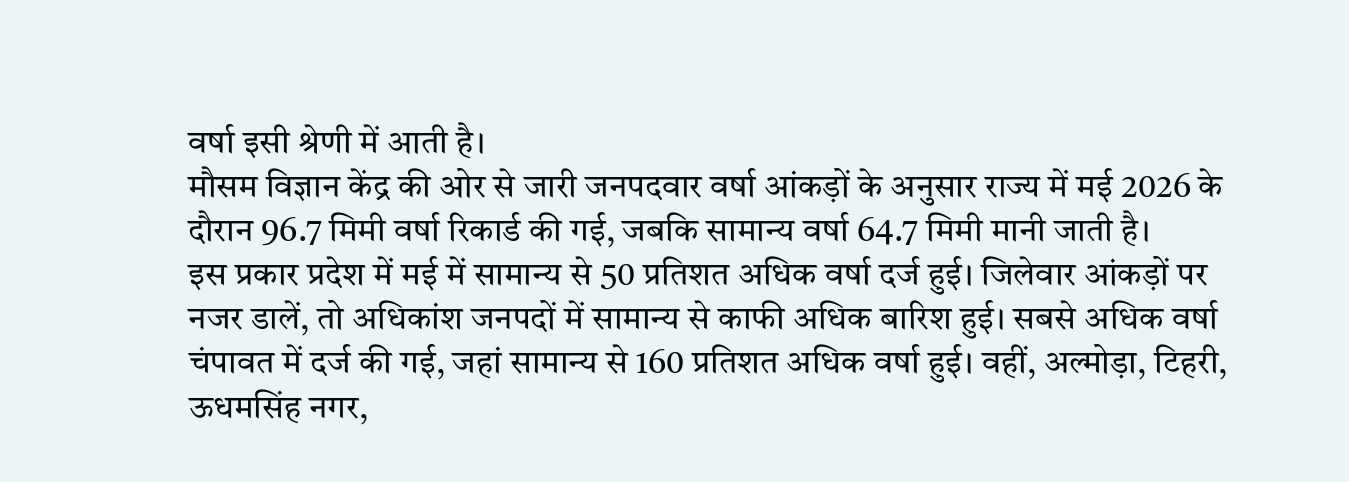वर्षा इसी श्रेणी में आती है।
मौसम विज्ञान केंद्र की ओर से जारी जनपदवार वर्षा आंकड़ों के अनुसार राज्य में मई 2026 के दौरान 96.7 मिमी वर्षा रिकार्ड की गई, जबकि सामान्य वर्षा 64.7 मिमी मानी जाती है।
इस प्रकार प्रदेश में मई में सामान्य से 50 प्रतिशत अधिक वर्षा दर्ज हुई। जिलेवार आंकड़ों पर नजर डालें, तो अधिकांश जनपदों में सामान्य से काफी अधिक बारिश हुई। सबसे अधिक वर्षा चंपावत में दर्ज की गई, जहां सामान्य से 160 प्रतिशत अधिक वर्षा हुई। वहीं, अल्मोड़ा, टिहरी, ऊधमसिंह नगर,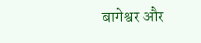बागेश्वर और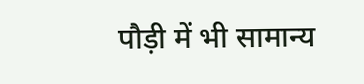पौड़ी में भी सामान्य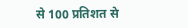से 100 प्रतिशत से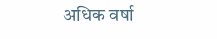अधिक वर्षा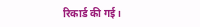रिकार्ड की गई।